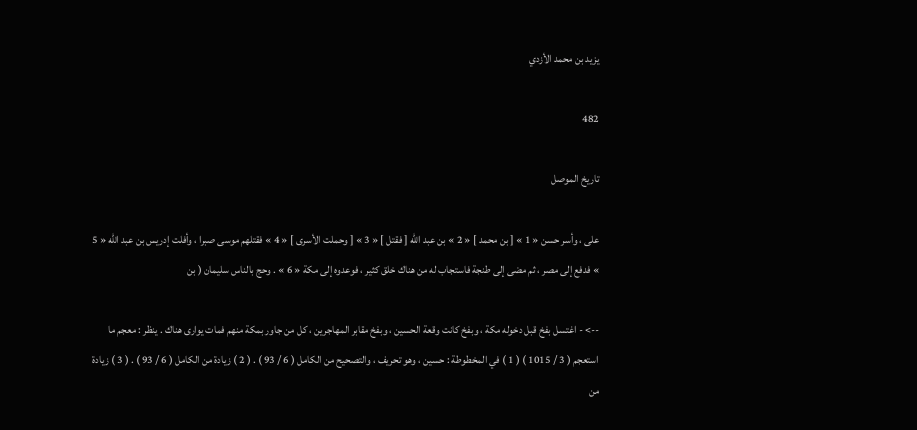يزيد بن محمد الأزدي

482

تاريخ الموصل

على ، وأسر حسن « 1 » [ بن محمد ] « 2 » بن عبد الله [ فقتل ] « 3 » [ وحملت الأسرى ] « 4 » فقتلهم موسى صبرا ، وأفلت إدريس بن عبد الله « 5 » فدفع إلى مصر ، ثم مضى إلى طنجة فاستجاب له من هناك خلق كثير ، فوعدوه إلى مكة « 6 » . وحج بالناس سليمان ( بن

--> - اغتسل بفخ قبل دخوله مكة ، وبفخ كانت وقعة الحسين ، وبفخ مقابر المهاجرين ، كل من جاور بمكة منهم فمات يوارى هناك . ينظر : معجم ما استعجم ( 3 / 1015 ) ( 1 ) في المخطوطة : حسين ، وهو تحريف ، والتصحيح من الكامل ( 6 / 93 ) . ( 2 ) زيادة من الكامل ( 6 / 93 ) . ( 3 ) زيادة من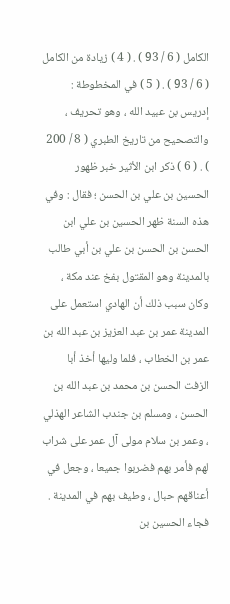الكامل ( 6 / 93 ) . ( 4 ) زيادة من الكامل ( 6 / 93 ) . ( 5 ) في المخطوطة : إدريس بن عبيد الله ، وهو تحريف ، والتصحيح من تاريخ الطبري ( 8 / 200 ) . ( 6 ) ذكر ابن الأثير خبر ظهور الحسين بن علي بن الحسن ؛ فقال : وفي هذه السنة ظهر الحسين بن علي ابن الحسن بن الحسن بن علي بن أبي طالب بالمدينة وهو المقتول بفخ عند مكة ، وكان سبب ذلك أن الهادي استعمل على المدينة عمر بن عبد العزيز بن عبد الله بن عمر بن الخطاب ، فلما وليها أخذ أبا الزفت الحسن بن محمد بن عبد الله بن الحسن ، ومسلم بن جندب الشاعر الهذلي ، وعمر بن سلام مولى آل عمر على شراب لهم فأمر بهم فضربوا جميعا ، وجعل في أعناقهم حبال ، وطيف بهم في المدينة . فجاء الحسين بن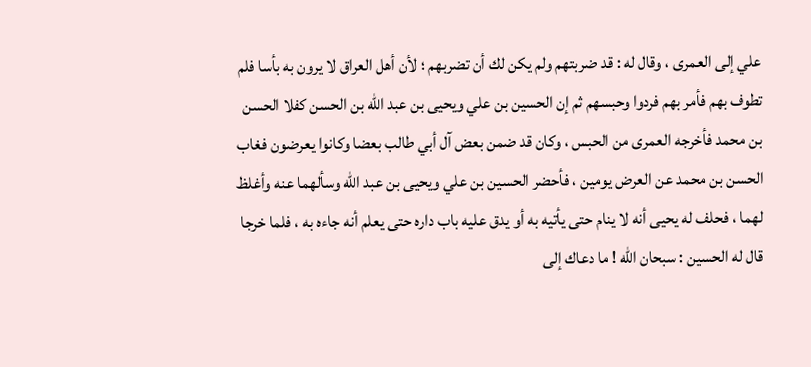علي إلى العمرى ، وقال له : قد ضربتهم ولم يكن لك أن تضربهم ؛ لأن أهل العراق لا يرون به بأسا فلم تطوف بهم فأمر بهم فردوا وحبسهم ثم إن الحسين بن علي ويحيى بن عبد الله بن الحسن كفلا الحسن بن محمد فأخرجه العمرى من الحبس ، وكان قد ضمن بعض آل أبي طالب بعضا وكانوا يعرضون فغاب الحسن بن محمد عن العرض يومين ، فأحضر الحسين بن علي ويحيى بن عبد الله وسألهما عنه وأغلظ لهما ، فحلف له يحيى أنه لا ينام حتى يأتيه به أو يدق عليه باب داره حتى يعلم أنه جاءه به ، فلما خرجا قال له الحسين : سبحان الله ! ما دعاك إلى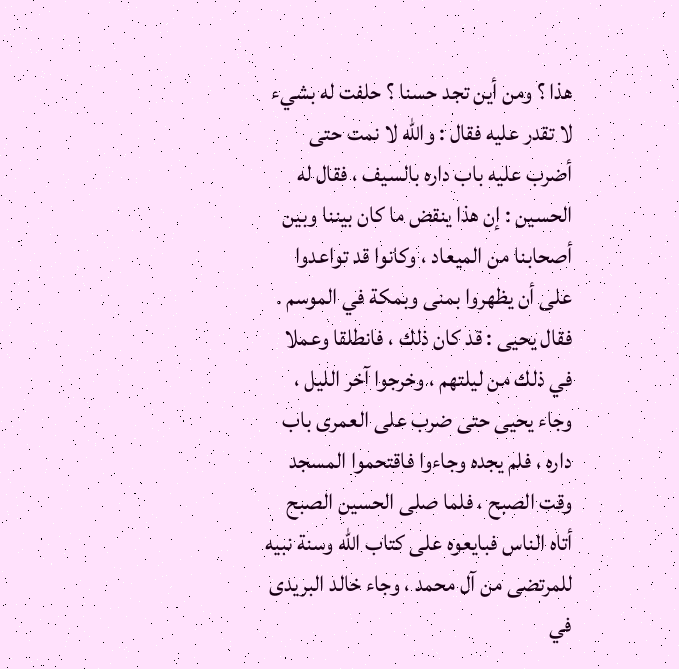هذا ؟ ومن أين تجد حسنا ؟ حلفت له بشيء لا تقدر عليه فقال : والله لا نمت حتى أضرب عليه باب داره بالسيف ، فقال له الحسين : إن هذا ينقض ما كان بيننا وبين أصحابنا من الميعاد ، وكانوا قد تواعدوا على أن يظهروا بمنى وبمكة في الموسم . فقال يحيى : قد كان ذلك ، فانطلقا وعملا في ذلك من ليلتهم ، وخرجوا آخر الليل ، وجاء يحيى حتى ضرب على العمرى باب داره ، فلم يجده وجاءوا فاقتحموا المسجد وقت الصبح ، فلما صلى الحسين الصبح أتاه الناس فبايعوه على كتاب الله وسنة نبيه للمرتضى من آل محمد ، وجاء خالد البريدى في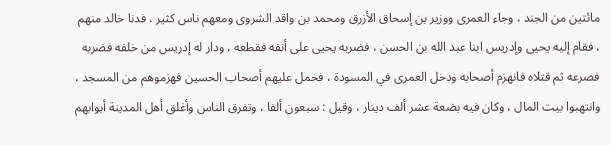مائتين من الجند ، وجاء العمرى ووزير بن إسحاق الأزرق ومحمد بن واقد الشروى ومعهم ناس كثير ، فدنا خالد منهم ، فقام إليه يحيى وإدريس ابنا عبد الله بن الحسن ، فضربه يحيى على أنفه فقطعه ، ودار له إدريس من خلفه فضربه فصرعه ثم قتلاه فانهزم أصحابه ودخل العمرى في المسودة ، فحمل عليهم أصحاب الحسين فهزموهم من المسجد ، وانتهبوا بيت المال ، وكان فيه بضعة عشر ألف دينار ، وقيل : سبعون ألفا ، وتفرق الناس وأغلق أهل المدينة أبوابهم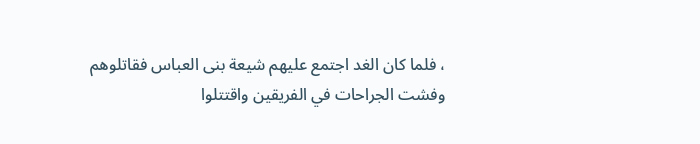، فلما كان الغد اجتمع عليهم شيعة بنى العباس فقاتلوهم وفشت الجراحات في الفريقين واقتتلوا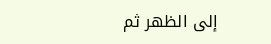إلى الظهر ثم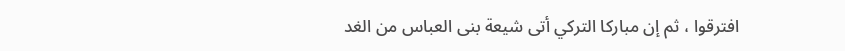افترقوا ، ثم إن مباركا التركي أتى شيعة بنى العباس من الغد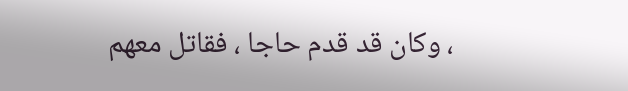، وكان قد قدم حاجا ، فقاتل معهم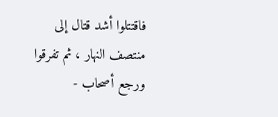فاقتتلوا أشد قتال إلى منتصف النهار ، ثم تفرقوا ورجع أصحاب -